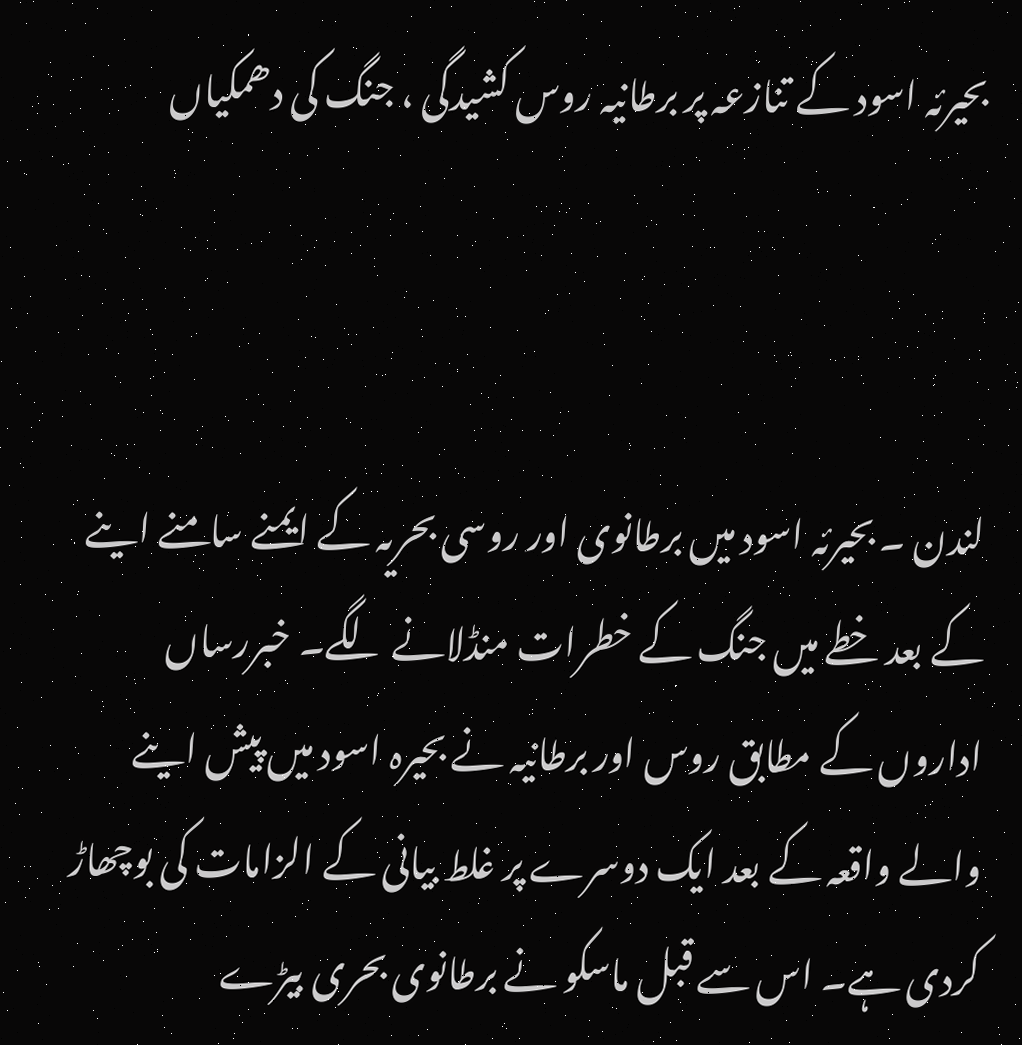بحیرئہ اسود کے تنازعہ پر برطانیہ روس کشیدگی ، جنگ کی دھمکیاں



لندن ۔ بحیرئہ اسود میں برطانوی اور روسی بحریہ کے ایمنے سامنے اینے کے بعد خطے میں جنگ کے خطرات منڈلانے لگے۔ خبررساں اداروں کے مطابق روس اور برطانیہ نے بحیرہ اسود میں پیش اینے والے واقعہ کے بعد ایک دوسرے پر غلط بیانی کے الزامات کی بوچھاڑ کردی ہے۔ اس سے قبل ماسکو نے برطانوی بحری بیڑے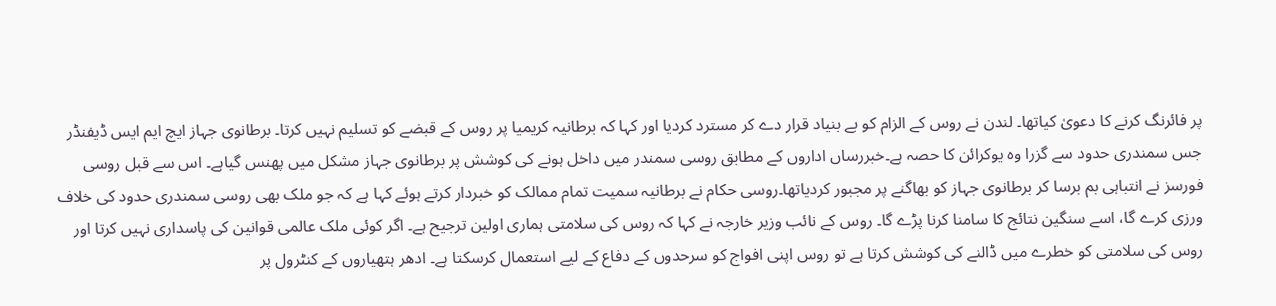پر فائرنگ کرنے کا دعویٰ کیاتھا۔ لندن نے روس کے الزام کو بے بنیاد قرار دے کر مسترد کردیا اور کہا کہ برطانیہ کریمیا پر روس کے قبضے کو تسلیم نہیں کرتا۔ برطانوی جہاز ایچ ایم ایس ڈیفنڈر جس سمندری حدود سے گزرا وہ یوکرائن کا حصہ ہے۔خبررساں اداروں کے مطابق روسی سمندر میں داخل ہونے کی کوشش پر برطانوی جہاز مشکل میں پھنس گیاہے۔ اس سے قبل روسی فورسز نے انتباہی بم برسا کر برطانوی جہاز کو بھاگنے پر مجبور کردیاتھا۔روسی حکام نے برطانیہ سمیت تمام ممالک کو خبردار کرتے ہوئے کہا ہے کہ جو ملک بھی روسی سمندری حدود کی خلاف ورزی کرے گا، اسے سنگین نتائج کا سامنا کرنا پڑے گا۔ روس کے نائب وزیر خارجہ نے کہا کہ روس کی سلامتی ہماری اولین ترجیح ہے۔ اگر کوئی ملک عالمی قوانین کی پاسداری نہیں کرتا اور روس کی سلامتی کو خطرے میں ڈالنے کی کوشش کرتا ہے تو روس اپنی افواج کو سرحدوں کے دفاع کے لیے استعمال کرسکتا ہے۔ ادھر ہتھیاروں کے کنٹرول پر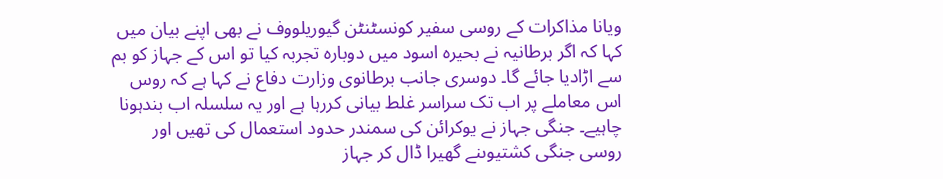ویانا مذاکرات کے روسی سفیر کونسٹنٹن گیوریلووف نے بھی اپنے بیان میں کہا کہ اگر برطانیہ نے بحیرہ اسود میں دوبارہ تجربہ کیا تو اس کے جہاز کو بم سے اڑادیا جائے گا۔ دوسری جانب برطانوی وزارت دفاع نے کہا ہے کہ روس اس معاملے پر اب تک سراسر غلط بیانی کررہا ہے اور یہ سلسلہ اب بندہونا چاہیے۔ جنگی جہاز نے یوکرائن کی سمندر حدود استعمال کی تھیں اور روسی جنگی کشتیوںنے گھیرا ڈال کر جہاز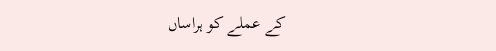کے عملے کو ہراساں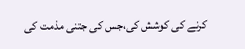کرنے کی کوشش کی،جس کی جتنی مذمت کی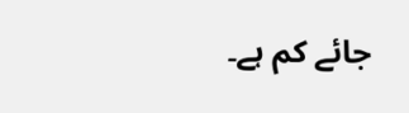جائے کم ہے۔